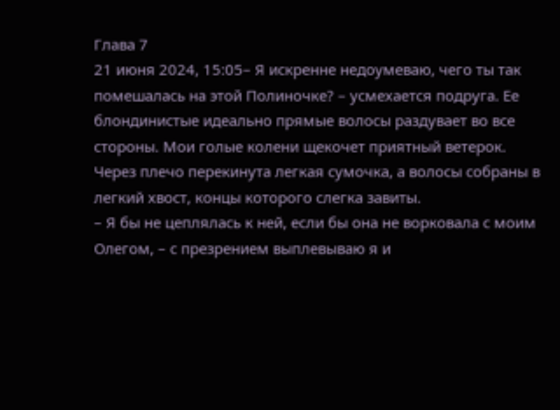Глава 7
21 июня 2024, 15:05– Я искренне недоумеваю, чего ты так помешалась на этой Полиночке? – усмехается подруга. Ее блондинистые идеально прямые волосы раздувает во все стороны. Мои голые колени щекочет приятный ветерок. Через плечо перекинута легкая сумочка, а волосы собраны в легкий хвост, концы которого слегка завиты.
– Я бы не цеплялась к ней, если бы она не ворковала с моим Олегом, – с презрением выплевываю я и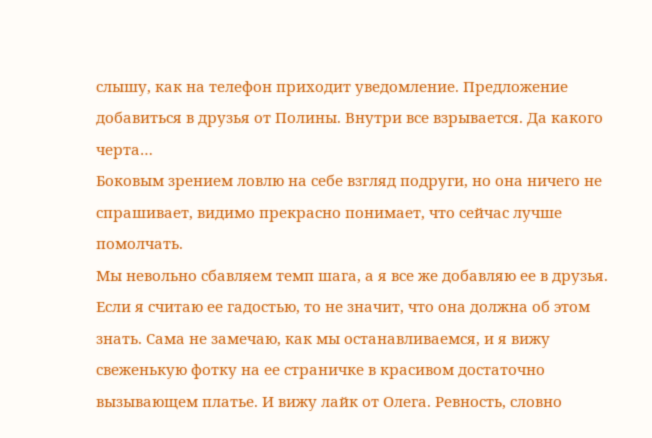слышу, как на телефон приходит уведомление. Предложение добавиться в друзья от Полины. Внутри все взрывается. Да какого черта…
Боковым зрением ловлю на себе взгляд подруги, но она ничего не спрашивает, видимо прекрасно понимает, что сейчас лучше помолчать.
Мы невольно сбавляем темп шага, а я все же добавляю ее в друзья. Если я считаю ее гадостью, то не значит, что она должна об этом знать. Сама не замечаю, как мы останавливаемся, и я вижу свеженькую фотку на ее страничке в красивом достаточно вызывающем платье. И вижу лайк от Олега. Ревность, словно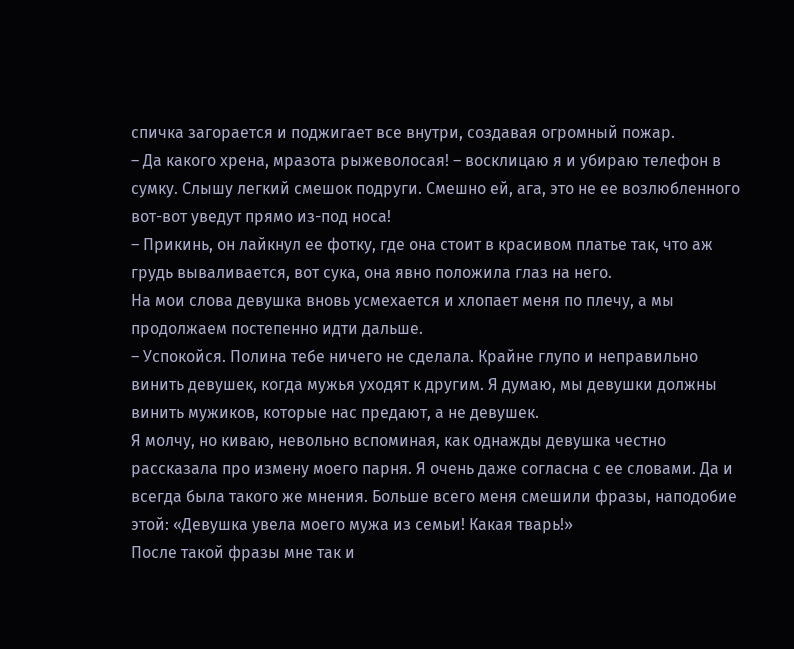спичка загорается и поджигает все внутри, создавая огромный пожар.
– Да какого хрена, мразота рыжеволосая! – восклицаю я и убираю телефон в сумку. Слышу легкий смешок подруги. Смешно ей, ага, это не ее возлюбленного вот-вот уведут прямо из-под носа!
– Прикинь, он лайкнул ее фотку, где она стоит в красивом платье так, что аж грудь вываливается, вот сука, она явно положила глаз на него.
На мои слова девушка вновь усмехается и хлопает меня по плечу, а мы продолжаем постепенно идти дальше.
– Успокойся. Полина тебе ничего не сделала. Крайне глупо и неправильно винить девушек, когда мужья уходят к другим. Я думаю, мы девушки должны винить мужиков, которые нас предают, а не девушек.
Я молчу, но киваю, невольно вспоминая, как однажды девушка честно рассказала про измену моего парня. Я очень даже согласна с ее словами. Да и всегда была такого же мнения. Больше всего меня смешили фразы, наподобие этой: «Девушка увела моего мужа из семьи! Какая тварь!»
После такой фразы мне так и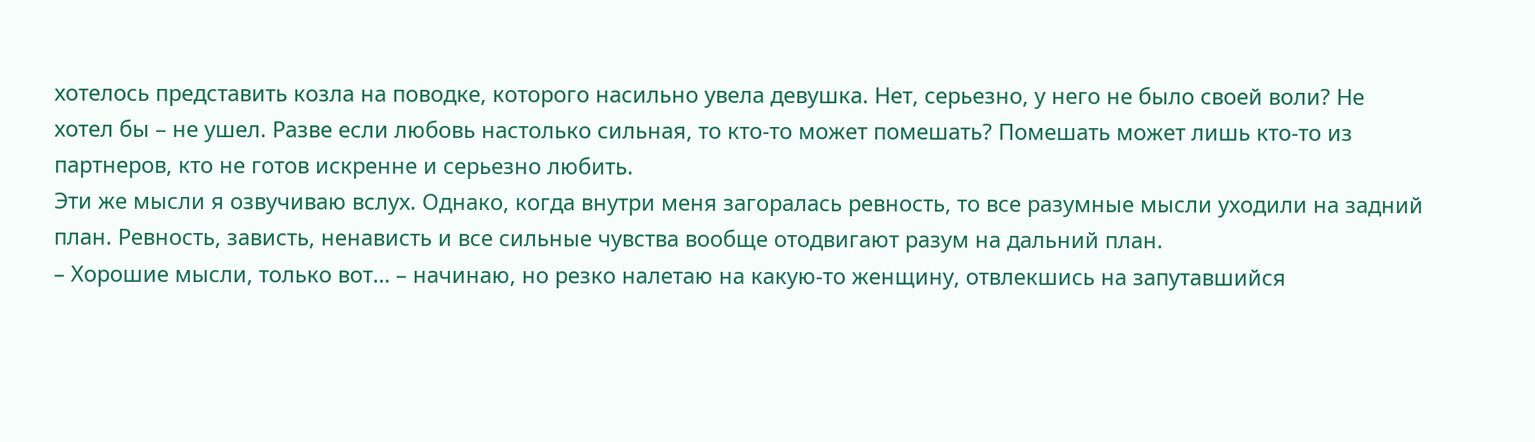хотелось представить козла на поводке, которого насильно увела девушка. Нет, серьезно, у него не было своей воли? Не хотел бы – не ушел. Разве если любовь настолько сильная, то кто-то может помешать? Помешать может лишь кто-то из партнеров, кто не готов искренне и серьезно любить.
Эти же мысли я озвучиваю вслух. Однако, когда внутри меня загоралась ревность, то все разумные мысли уходили на задний план. Ревность, зависть, ненависть и все сильные чувства вообще отодвигают разум на дальний план.
– Хорошие мысли, только вот… – начинаю, но резко налетаю на какую-то женщину, отвлекшись на запутавшийся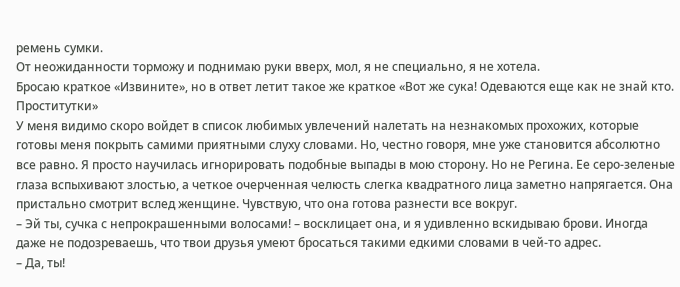ремень сумки.
От неожиданности торможу и поднимаю руки вверх, мол, я не специально, я не хотела.
Бросаю краткое «Извините», но в ответ летит такое же краткое «Вот же сука! Одеваются еще как не знай кто. Проститутки»
У меня видимо скоро войдет в список любимых увлечений налетать на незнакомых прохожих, которые готовы меня покрыть самими приятными слуху словами. Но, честно говоря, мне уже становится абсолютно все равно. Я просто научилась игнорировать подобные выпады в мою сторону. Но не Регина. Ее серо-зеленые глаза вспыхивают злостью, а четкое очерченная челюсть слегка квадратного лица заметно напрягается. Она пристально смотрит вслед женщине. Чувствую, что она готова разнести все вокруг.
– Эй ты, сучка с непрокрашенными волосами! – восклицает она, и я удивленно вскидываю брови. Иногда даже не подозреваешь, что твои друзья умеют бросаться такими едкими словами в чей-то адрес.
– Да, ты!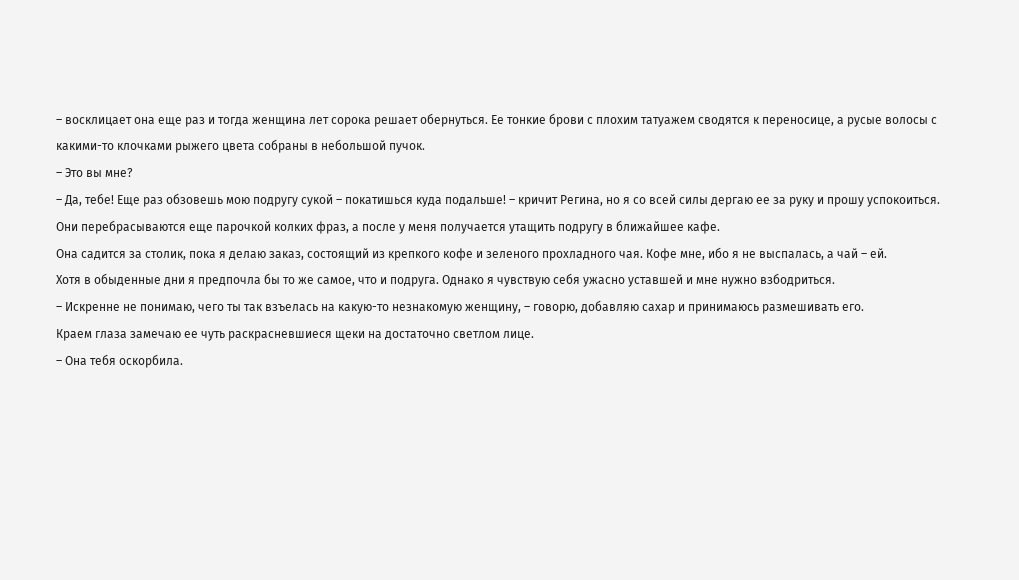– восклицает она еще раз и тогда женщина лет сорока решает обернуться. Ее тонкие брови с плохим татуажем сводятся к переносице, а русые волосы с какими-то клочками рыжего цвета собраны в небольшой пучок.
– Это вы мне?
– Да, тебе! Еще раз обзовешь мою подругу сукой – покатишься куда подальше! – кричит Регина, но я со всей силы дергаю ее за руку и прошу успокоиться. Они перебрасываются еще парочкой колких фраз, а после у меня получается утащить подругу в ближайшее кафе.
Она садится за столик, пока я делаю заказ, состоящий из крепкого кофе и зеленого прохладного чая. Кофе мне, ибо я не выспалась, а чай – ей.
Хотя в обыденные дни я предпочла бы то же самое, что и подруга. Однако я чувствую себя ужасно уставшей и мне нужно взбодриться.
– Искренне не понимаю, чего ты так взъелась на какую-то незнакомую женщину, – говорю, добавляю сахар и принимаюсь размешивать его.
Краем глаза замечаю ее чуть раскрасневшиеся щеки на достаточно светлом лице.
– Она тебя оскорбила.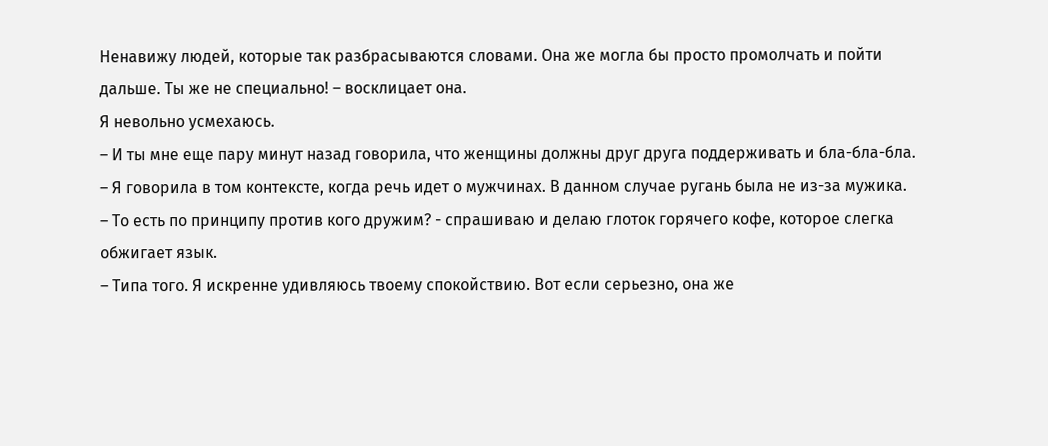Ненавижу людей, которые так разбрасываются словами. Она же могла бы просто промолчать и пойти дальше. Ты же не специально! – восклицает она.
Я невольно усмехаюсь.
– И ты мне еще пару минут назад говорила, что женщины должны друг друга поддерживать и бла-бла-бла.
– Я говорила в том контексте, когда речь идет о мужчинах. В данном случае ругань была не из-за мужика.
– То есть по принципу против кого дружим? - спрашиваю и делаю глоток горячего кофе, которое слегка обжигает язык.
– Типа того. Я искренне удивляюсь твоему спокойствию. Вот если серьезно, она же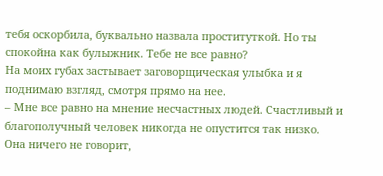тебя оскорбила, буквально назвала проституткой. Но ты спокойна как булыжник. Тебе не все равно?
На моих губах застывает заговорщическая улыбка и я поднимаю взгляд, смотря прямо на нее.
– Мне все равно на мнение несчастных людей. Счастливый и благополучный человек никогда не опустится так низко.
Она ничего не говорит,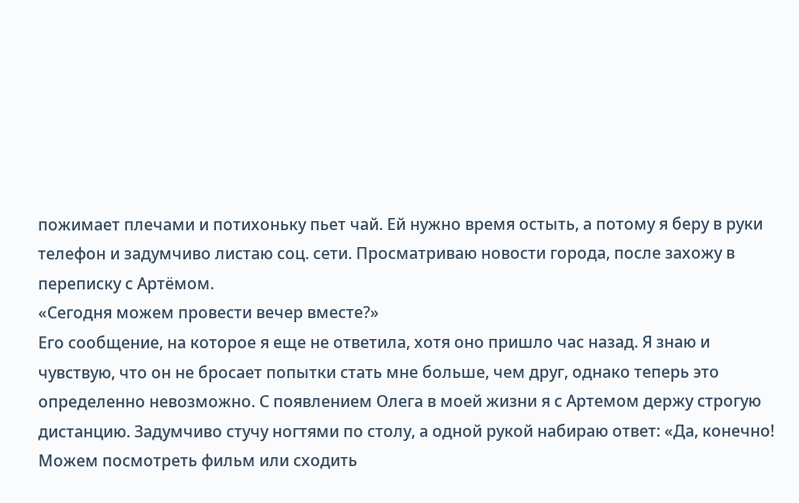пожимает плечами и потихоньку пьет чай. Ей нужно время остыть, а потому я беру в руки телефон и задумчиво листаю соц. сети. Просматриваю новости города, после захожу в переписку с Артёмом.
«Сегодня можем провести вечер вместе?»
Его сообщение, на которое я еще не ответила, хотя оно пришло час назад. Я знаю и чувствую, что он не бросает попытки стать мне больше, чем друг, однако теперь это определенно невозможно. С появлением Олега в моей жизни я с Артемом держу строгую дистанцию. Задумчиво стучу ногтями по столу, а одной рукой набираю ответ: «Да, конечно! Можем посмотреть фильм или сходить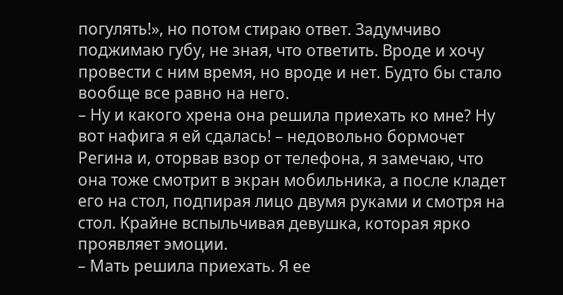погулять!», но потом стираю ответ. Задумчиво поджимаю губу, не зная, что ответить. Вроде и хочу провести с ним время, но вроде и нет. Будто бы стало вообще все равно на него.
– Ну и какого хрена она решила приехать ко мне? Ну вот нафига я ей сдалась! – недовольно бормочет Регина и, оторвав взор от телефона, я замечаю, что она тоже смотрит в экран мобильника, а после кладет его на стол, подпирая лицо двумя руками и смотря на стол. Крайне вспыльчивая девушка, которая ярко проявляет эмоции.
– Мать решила приехать. Я ее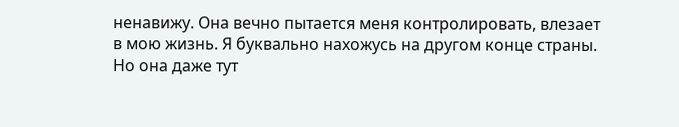ненавижу. Она вечно пытается меня контролировать, влезает в мою жизнь. Я буквально нахожусь на другом конце страны. Но она даже тут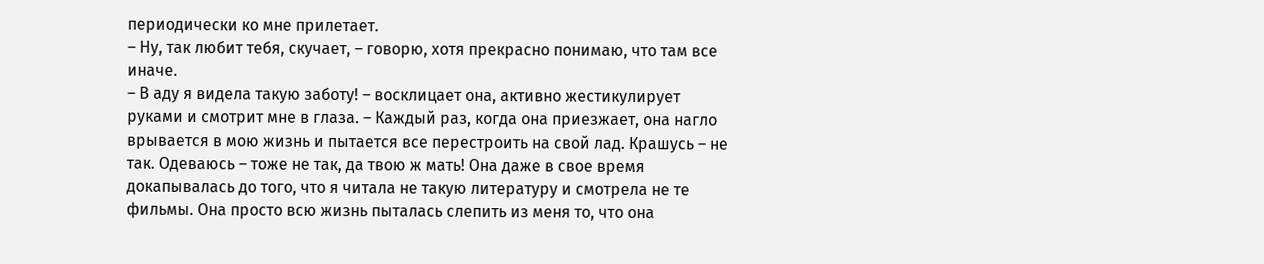периодически ко мне прилетает.
– Ну, так любит тебя, скучает, – говорю, хотя прекрасно понимаю, что там все иначе.
– В аду я видела такую заботу! – восклицает она, активно жестикулирует руками и смотрит мне в глаза. – Каждый раз, когда она приезжает, она нагло врывается в мою жизнь и пытается все перестроить на свой лад. Крашусь – не так. Одеваюсь – тоже не так, да твою ж мать! Она даже в свое время докапывалась до того, что я читала не такую литературу и смотрела не те фильмы. Она просто всю жизнь пыталась слепить из меня то, что она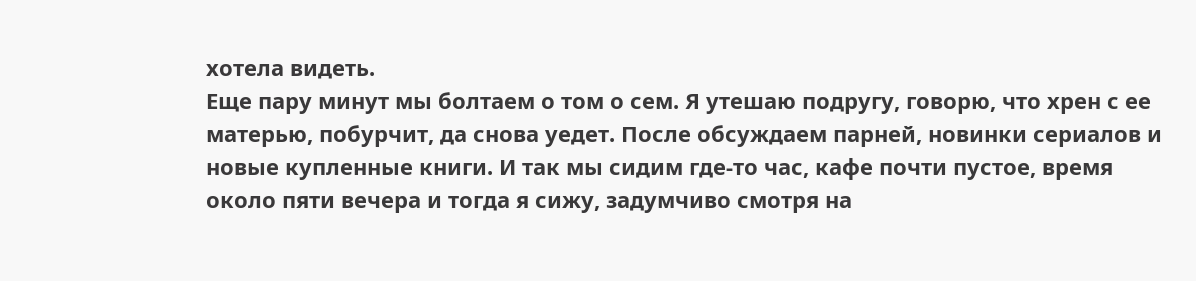хотела видеть.
Еще пару минут мы болтаем о том о сем. Я утешаю подругу, говорю, что хрен с ее матерью, побурчит, да снова уедет. После обсуждаем парней, новинки сериалов и новые купленные книги. И так мы сидим где-то час, кафе почти пустое, время около пяти вечера и тогда я сижу, задумчиво смотря на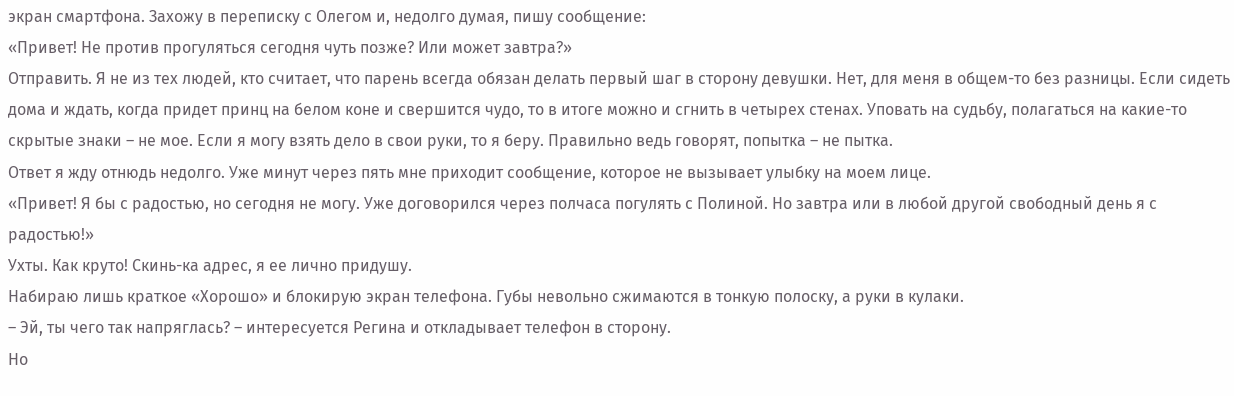экран смартфона. Захожу в переписку с Олегом и, недолго думая, пишу сообщение:
«Привет! Не против прогуляться сегодня чуть позже? Или может завтра?»
Отправить. Я не из тех людей, кто считает, что парень всегда обязан делать первый шаг в сторону девушки. Нет, для меня в общем-то без разницы. Если сидеть дома и ждать, когда придет принц на белом коне и свершится чудо, то в итоге можно и сгнить в четырех стенах. Уповать на судьбу, полагаться на какие-то скрытые знаки – не мое. Если я могу взять дело в свои руки, то я беру. Правильно ведь говорят, попытка – не пытка.
Ответ я жду отнюдь недолго. Уже минут через пять мне приходит сообщение, которое не вызывает улыбку на моем лице.
«Привет! Я бы с радостью, но сегодня не могу. Уже договорился через полчаса погулять с Полиной. Но завтра или в любой другой свободный день я с радостью!»
Ухты. Как круто! Скинь-ка адрес, я ее лично придушу.
Набираю лишь краткое «Хорошо» и блокирую экран телефона. Губы невольно сжимаются в тонкую полоску, а руки в кулаки.
– Эй, ты чего так напряглась? – интересуется Регина и откладывает телефон в сторону.
Но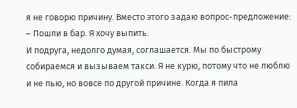я не говорю причину. Вместо этого задаю вопрос-предложение:
– Пошли в бар. Я хочу выпить.
И подруга, недолго думая, соглашается. Мы по быстрому собираемся и вызываем такси. Я не курю, потому что не люблю и не пью, но вовсе по другой причине. Когда я пила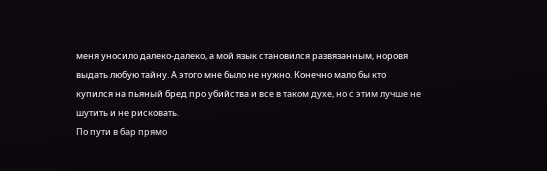меня уносило далеко-далеко, а мой язык становился развязанным, норовя выдать любую тайну. А этого мне было не нужно. Конечно мало бы кто купился на пьяный бред про убийства и все в таком духе, но с этим лучше не шутить и не рисковать.
По пути в бар прямо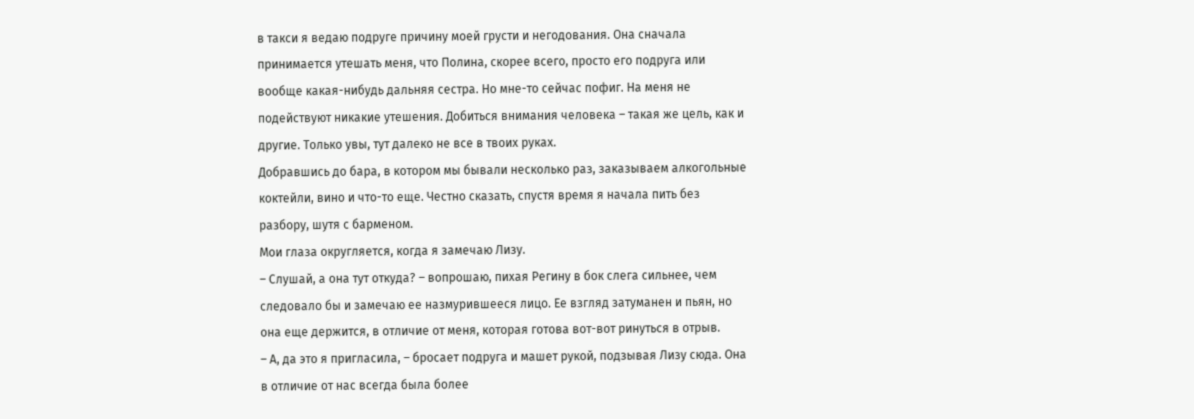в такси я ведаю подруге причину моей грусти и негодования. Она сначала принимается утешать меня, что Полина, скорее всего, просто его подруга или вообще какая-нибудь дальняя сестра. Но мне-то сейчас пофиг. На меня не подействуют никакие утешения. Добиться внимания человека – такая же цель, как и другие. Только увы, тут далеко не все в твоих руках.
Добравшись до бара, в котором мы бывали несколько раз, заказываем алкогольные коктейли, вино и что-то еще. Честно сказать, спустя время я начала пить без разбору, шутя с барменом.
Мои глаза округляется, когда я замечаю Лизу.
– Слушай, а она тут откуда? – вопрошаю, пихая Регину в бок слега сильнее, чем следовало бы и замечаю ее назмурившееся лицо. Ее взгляд затуманен и пьян, но она еще держится, в отличие от меня, которая готова вот-вот ринуться в отрыв.
– А, да это я пригласила, – бросает подруга и машет рукой, подзывая Лизу сюда. Она в отличие от нас всегда была более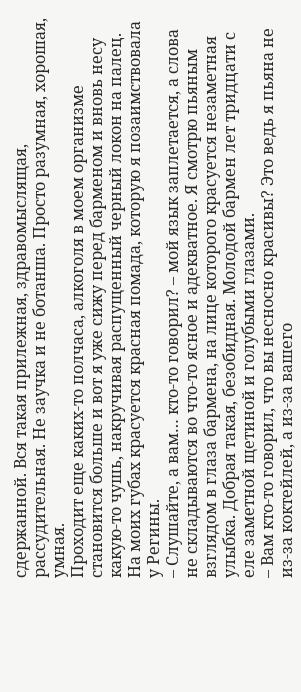сдержанной. Вся такая прилежная, здравомыслящая, рассудительная. Не заучка и не ботанша. Просто разумная, хорошая, умная.
Проходит еще каких-то полчаса, алкоголя в моем организме становится больше и вот я уже сижу перед барменом и вновь несу какую-то чушь, накручивая распущенный черный локон на палец. На моих губах красуется красная помада, которую я позаимствовала у Регины.
– Слушайте, а вам… кто-то говорил? – мой язык заплетается, а слова не складываются во что-то ясное и адекватное. Я смотрю пьяным взглядом в глаза бармена, на лице которого красуется незаметная улыбка. Добрая такая, безобидная. Молодой бармен лет тридцати с еле заметной щетиной и голубыми глазами.
– Вам кто-то говорил, что вы несносно красивы? Это ведь я пьяна не из-за коктейлей, а из-за вашего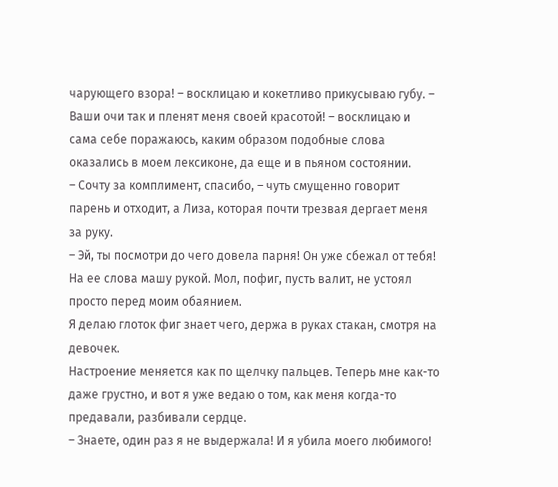чарующего взора! – восклицаю и кокетливо прикусываю губу. – Ваши очи так и пленят меня своей красотой! – восклицаю и сама себе поражаюсь, каким образом подобные слова оказались в моем лексиконе, да еще и в пьяном состоянии.
– Сочту за комплимент, спасибо, – чуть смущенно говорит парень и отходит, а Лиза, которая почти трезвая дергает меня за руку.
– Эй, ты посмотри до чего довела парня! Он уже сбежал от тебя!
На ее слова машу рукой. Мол, пофиг, пусть валит, не устоял просто перед моим обаянием.
Я делаю глоток фиг знает чего, держа в руках стакан, смотря на девочек.
Настроение меняется как по щелчку пальцев. Теперь мне как-то даже грустно, и вот я уже ведаю о том, как меня когда-то предавали, разбивали сердце.
– Знаете, один раз я не выдержала! И я убила моего любимого!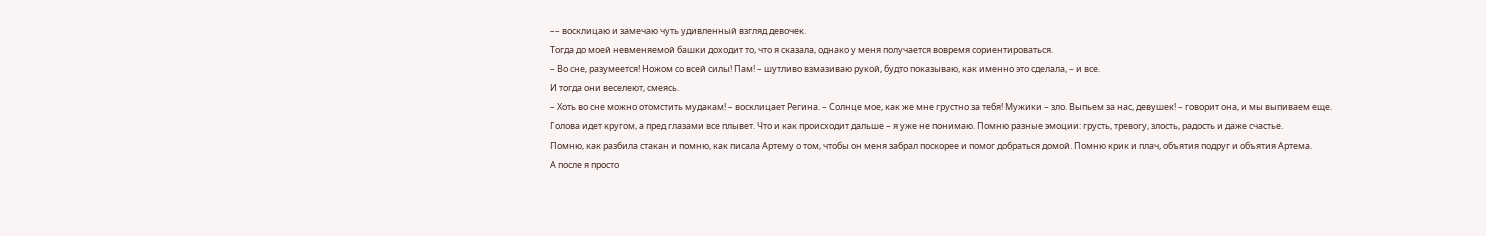–– восклицаю и замечаю чуть удивленный взгляд девочек.
Тогда до моей невменяемой башки доходит то, что я сказала, однако у меня получается вовремя сориентироваться.
– Во сне, разумеется! Ножом со всей силы! Пам! – шутливо взмазиваю рукой, будто показываю, как именно это сделала, – и все.
И тогда они веселеют, смеясь.
– Хоть во сне можно отомстить мудакам! – восклицает Регина. – Солнце мое, как же мне грустно за тебя! Мужики – зло. Выпьем за нас, девушек! – говорит она, и мы выпиваем еще.
Голова идет кругом, а пред глазами все плывет. Что и как происходит дальше – я уже не понимаю. Помню разные эмоции: грусть, тревогу, злость, радость и даже счастье.
Помню, как разбила стакан и помню, как писала Артему о том, чтобы он меня забрал поскорее и помог добраться домой. Помню крик и плач, объятия подруг и объятия Артема.
А после я просто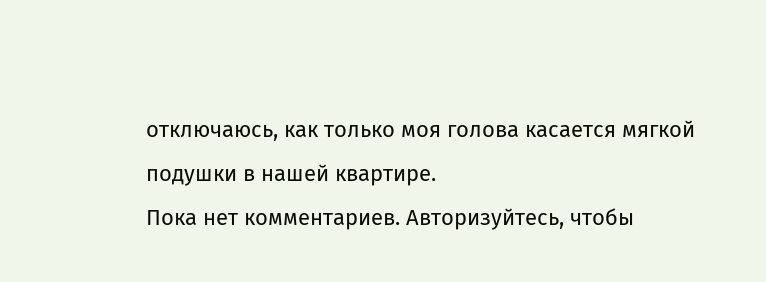отключаюсь, как только моя голова касается мягкой подушки в нашей квартире.
Пока нет комментариев. Авторизуйтесь, чтобы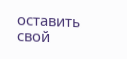оставить свой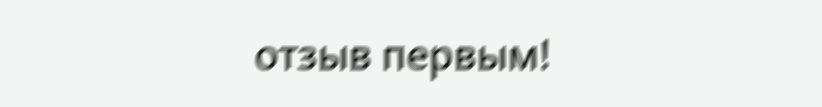отзыв первым!